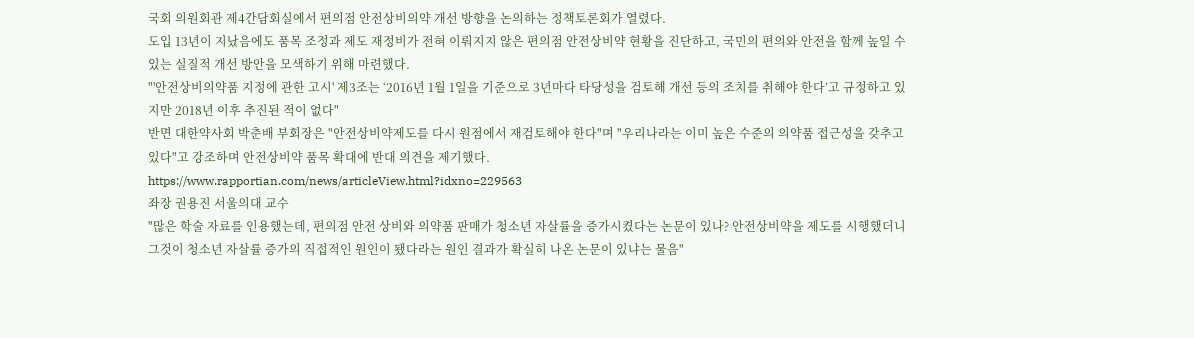국회 의원회관 제4간담회실에서 편의점 안전상비의약 개선 방향을 논의하는 정책토론회가 열렸다.
도입 13년이 지났음에도 품목 조정과 제도 재정비가 전혀 이뤄지지 않은 편의점 안전상비약 현황을 진단하고, 국민의 편의와 안전을 함께 높일 수 있는 실질적 개선 방안을 모색하기 위해 마련했다.
"'안전상비의약품 지정에 관한 고시' 제3조는 ‘2016년 1월 1일을 기준으로 3년마다 타당성을 검토해 개선 등의 조치를 취해야 한다’고 규정하고 있지만 2018년 이후 추진된 적이 없다"
반면 대한약사회 박춘배 부회장은 "안전상비약제도를 다시 원점에서 재검토해야 한다"며 "우리나라는 이미 높은 수준의 의약품 접근성을 갖추고 있다"고 강조하며 안전상비약 품목 확대에 반대 의견을 제기했다.
https://www.rapportian.com/news/articleView.html?idxno=229563
좌장 권용진 서울의대 교수
"많은 학술 자료를 인용했는데, 편의점 안전 상비와 의약품 판매가 청소년 자살률을 증가시켰다는 논문이 있나? 안전상비약을 제도를 시행했더니 그것이 청소년 자살률 증가의 직접적인 원인이 됐다라는 원인 결과가 확실히 나온 논문이 있냐는 물음"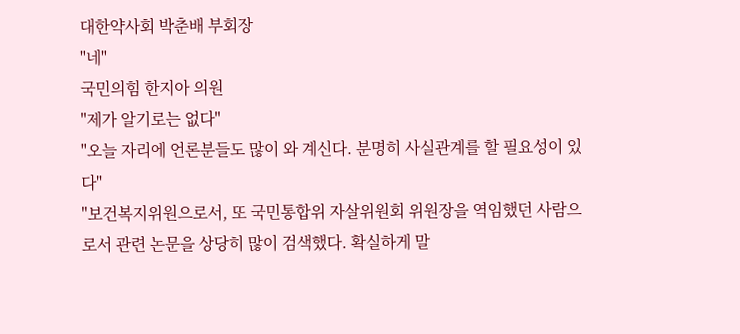대한약사회 박춘배 부회장
"네"
국민의힘 한지아 의원
"제가 알기로는 없다"
"오늘 자리에 언론분들도 많이 와 계신다. 분명히 사실관계를 할 필요성이 있다"
"보건복지위원으로서, 또 국민통합위 자살위원회 위원장을 역임했던 사람으로서 관련 논문을 상당히 많이 검색했다. 확실하게 말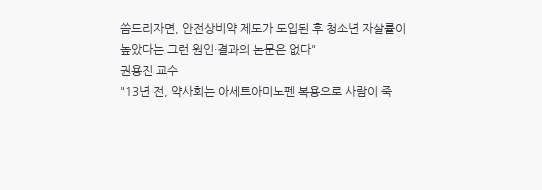씀드리자면, 안전상비약 제도가 도입된 후 청소년 자살률이 높았다는 그런 원인·결과의 논문은 없다"
권용진 교수
"13년 전, 약사회는 아세트아미노펜 복용으로 사람이 죽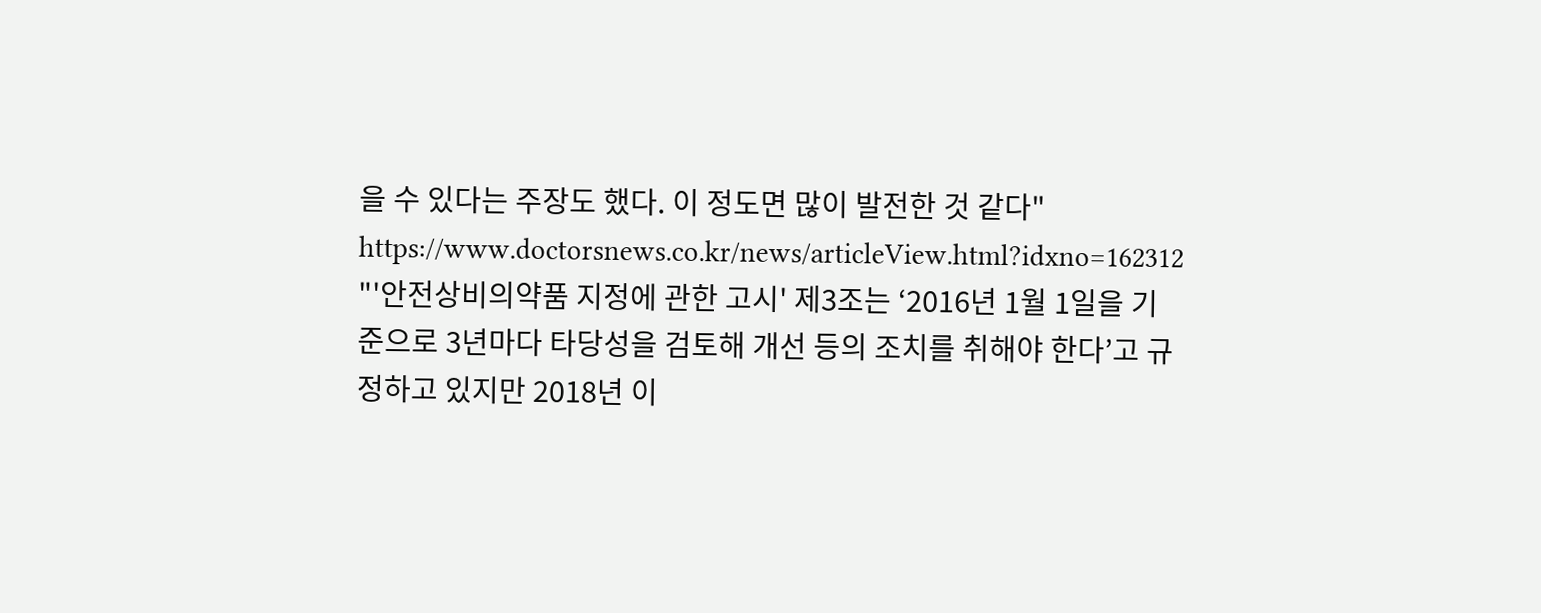을 수 있다는 주장도 했다. 이 정도면 많이 발전한 것 같다"
https://www.doctorsnews.co.kr/news/articleView.html?idxno=162312
"'안전상비의약품 지정에 관한 고시' 제3조는 ‘2016년 1월 1일을 기준으로 3년마다 타당성을 검토해 개선 등의 조치를 취해야 한다’고 규정하고 있지만 2018년 이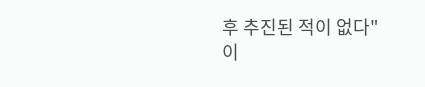후 추진된 적이 없다"
이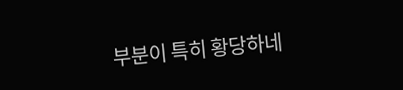부분이 특히 황당하네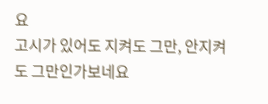요
고시가 있어도 지켜도 그만, 안지켜도 그만인가보네요